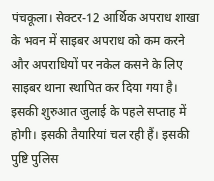पंचकूला। सेक्टर-12 आर्थिक अपराध शाखा के भवन में साइबर अपराध को कम करने और अपराधियों पर नकेल कसने के लिए साइबर थाना स्थापित कर दिया गया है। इसकी शुरुआत जुलाई के पहले सप्ताह में होगी। इसकी तैयारियां चल रही हैं। इसकी पुष्टि पुलिस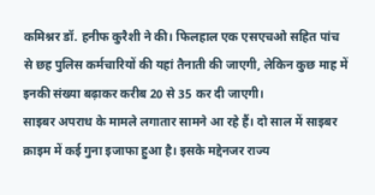कमिश्नर डॉ. हनीफ कुरैशी ने की। फिलहाल एक एसएचओ सहित पांच से छह पुलिस कर्मचारियों की यहां तैनाती की जाएगी, लेकिन कुछ माह में इनकी संख्या बढ़ाकर करीब 20 से 35 कर दी जाएगी।
साइबर अपराध के मामले लगातार सामने आ रहे हैं। दो साल में साइबर क्राइम में कई गुना इजाफा हुआ है। इसके मद्देनजर राज्य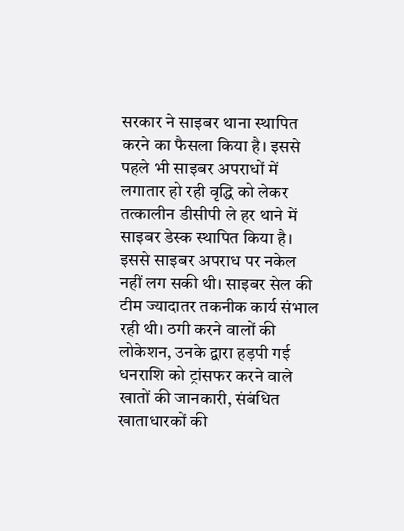सरकार ने साइबर थाना स्थापित करने का फैसला किया है। इससे पहले भी साइबर अपराधों में लगातार हो रही वृद्धि को लेकर तत्कालीन डीसीपी ले हर थाने में साइबर डेस्क स्थापित किया है। इससे साइबर अपराध पर नकेल नहीं लग सकी थी। साइबर सेल की टीम ज्यादातर तकनीक कार्य संभाल रही थी। ठगी करने वालों की लोकेशन, उनके द्वारा हड़पी गई धनराशि को ट्रांसफर करने वाले खातों की जानकारी, संबंधित खाताधारकों की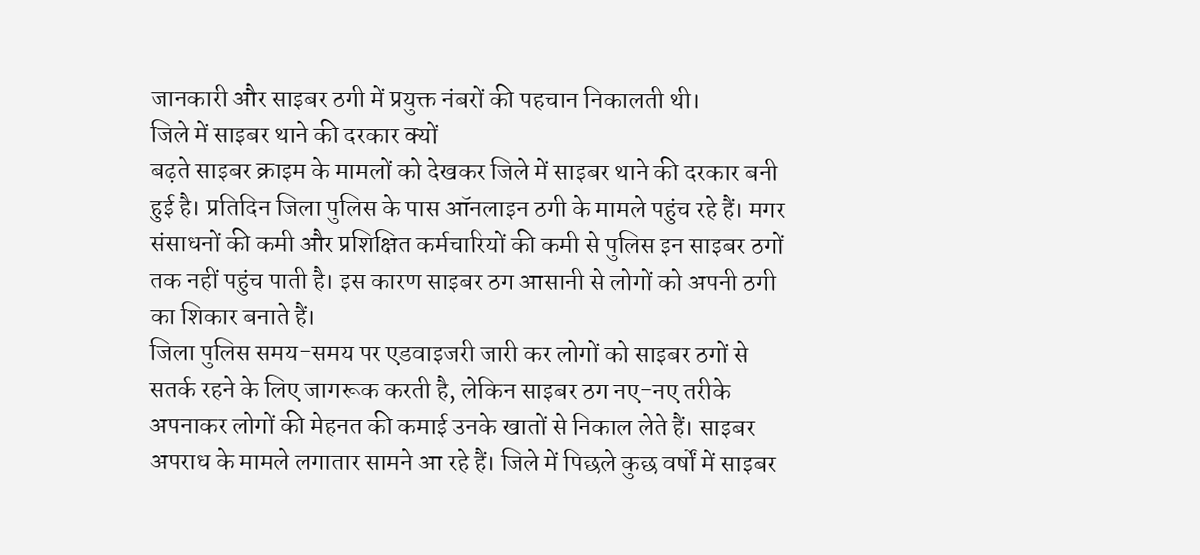जानकारी और साइबर ठगी में प्रयुक्त नंबरों की पहचान निकालती थी।
जिले में साइबर थाने की दरकार क्यों
बढ़ते साइबर क्राइम के मामलों को देखकर जिले में साइबर थाने की दरकार बनी हुई है। प्रतिदिन जिला पुलिस के पास ऑनलाइन ठगी के मामले पहुंच रहे हैं। मगर संसाधनों की कमी और प्रशिक्षित कर्मचारियों की कमी से पुलिस इन साइबर ठगों तक नहीं पहुंच पाती है। इस कारण साइबर ठग आसानी से लोगों को अपनी ठगी का शिकार बनाते हैं।
जिला पुलिस समय-समय पर एडवाइजरी जारी कर लोगों को साइबर ठगों से सतर्क रहने के लिए जागरूक करती है, लेकिन साइबर ठग नए-नए तरीके अपनाकर लोगों की मेहनत की कमाई उनके खातों से निकाल लेते हैं। साइबर अपराध के मामले लगातार सामने आ रहे हैं। जिले में पिछले कुछ वर्षों में साइबर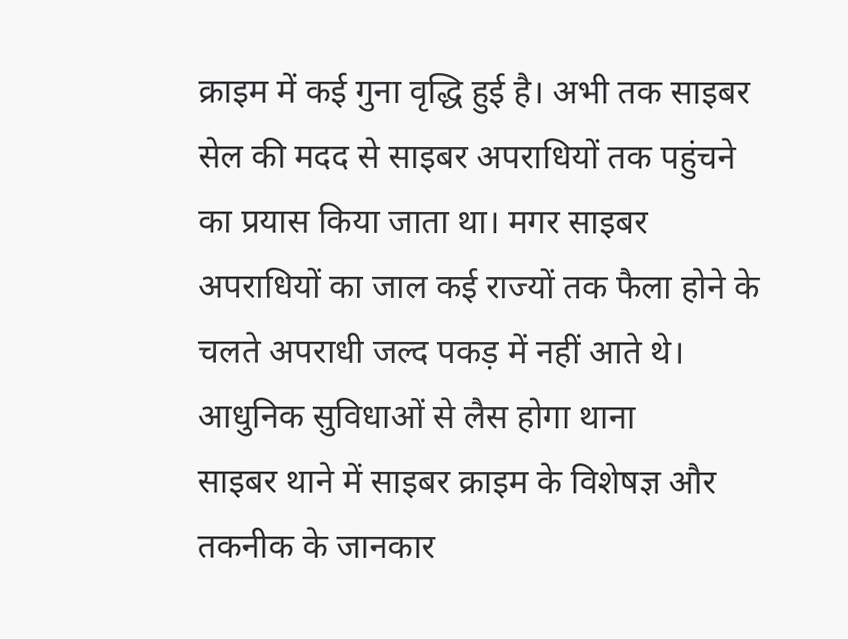क्राइम में कई गुना वृद्धि हुई है। अभी तक साइबर सेल की मदद से साइबर अपराधियों तक पहुंचने का प्रयास किया जाता था। मगर साइबर अपराधियों का जाल कई राज्यों तक फैला होने के चलते अपराधी जल्द पकड़ में नहीं आते थे।
आधुनिक सुविधाओं से लैस होगा थाना
साइबर थाने में साइबर क्राइम के विशेषज्ञ और तकनीक के जानकार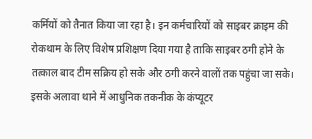कर्मियों को तैनात किया जा रहा है। इन कर्मचारियों को साइबर क्राइम की रोकथाम के लिए विशेष प्रशिक्षण दिया गया है ताकि साइबर ठगी होने के तत्काल बाद टीम सक्रिय हो सके और ठगी करने वालों तक पहुंचा जा सके। इसके अलावा थाने में आधुनिक तकनीक के कंप्यूटर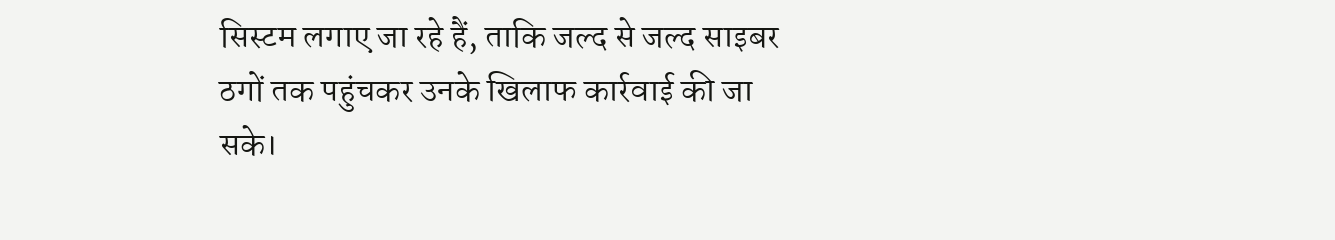सिस्टम लगाए जा रहे हैं, ताकि जल्द से जल्द साइबर ठगों तक पहुंचकर उनके खिलाफ कार्रवाई की जा सके।